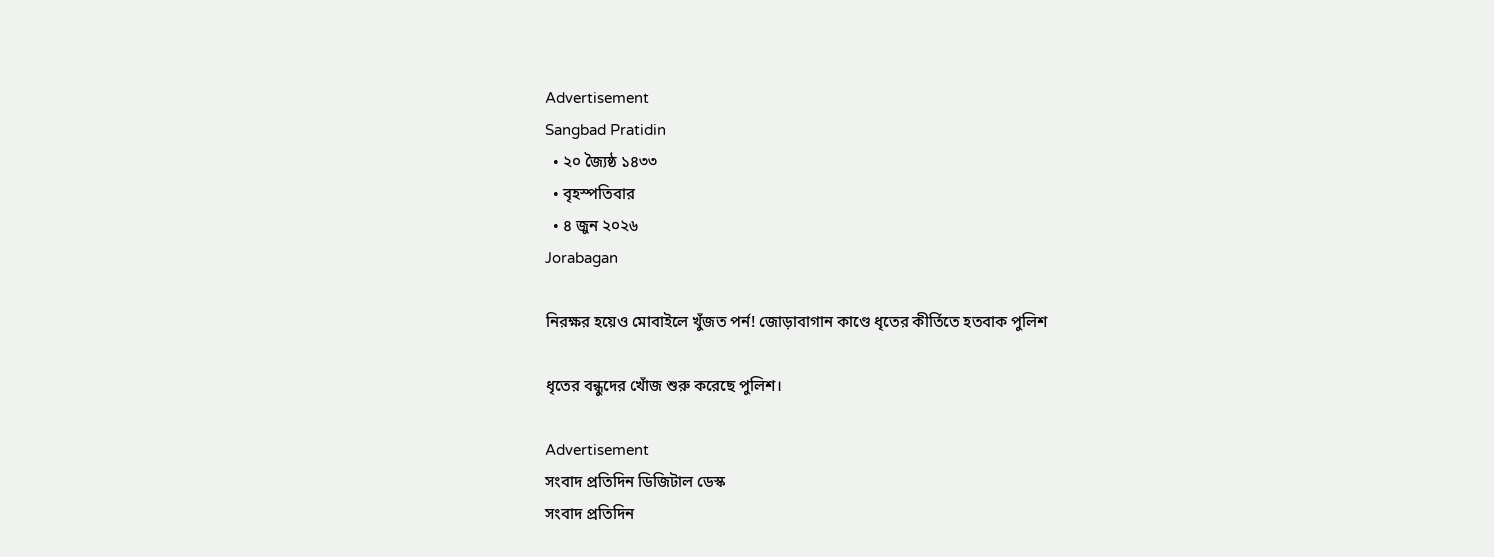Advertisement
Sangbad Pratidin
  • ২০ জ্যৈষ্ঠ ১৪৩৩
  • বৃহস্পতিবার
  • ৪ জুন ২০২৬
Jorabagan

নিরক্ষর হয়েও মোবাইলে খুঁজত পর্ন! জোড়াবাগান কাণ্ডে ধৃতের কীর্তিতে হতবাক পুলিশ

ধৃতের বন্ধুদের খোঁজ শুরু করেছে পুলিশ।

Advertisement
সংবাদ প্রতিদিন ডিজিটাল ডেস্ক
সংবাদ প্রতিদিন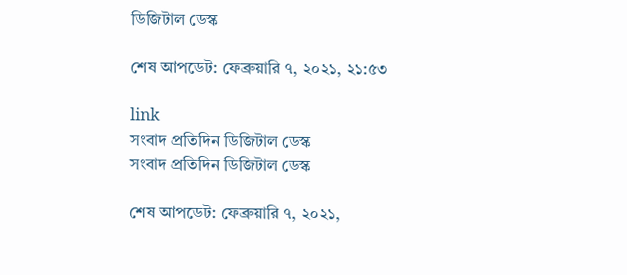ডিজিটাল ডেস্ক

শেষ আপডেট: ফেব্রুয়ারি ৭, ২০২১, ২১:৫৩

link
সংবাদ প্রতিদিন ডিজিটাল ডেস্ক
সংবাদ প্রতিদিন ডিজিটাল ডেস্ক

শেষ আপডেট: ফেব্রুয়ারি ৭, ২০২১,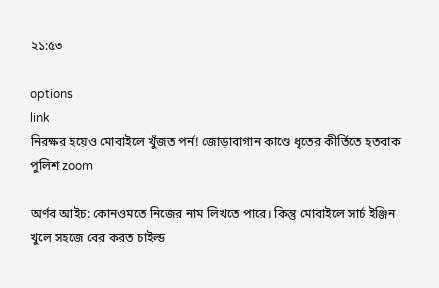২১:৫৩

options
link
নিরক্ষর হয়েও মোবাইলে খুঁজত পর্ন! জোড়াবাগান কাণ্ডে ধৃতের কীর্তিতে হতবাক পুলিশ zoom

অর্ণব আইচ: কোনওমতে নিজের নাম লিখতে পারে। কিন্তু মোবাইলে সার্চ ইঞ্জিন খুলে সহজে বের করত চাইল্ড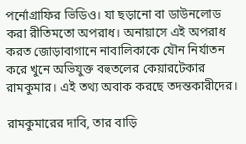পর্নোগ্রাফির ভিডিও। যা ছড়ানো বা ডাউনলোড করা রীতিমতো অপরাধ। অনায়াসে এই অপরাধ করত জোড়াবাগানে নাবালিকাকে যৌন নির্যাতন করে খুনে অভিযুক্ত বহুতলের কেয়ারটেকার রামকুমার। এই তথ্য অবাক করছে তদন্তকারীদের।

রামকুমারের দাবি, তার বাড়ি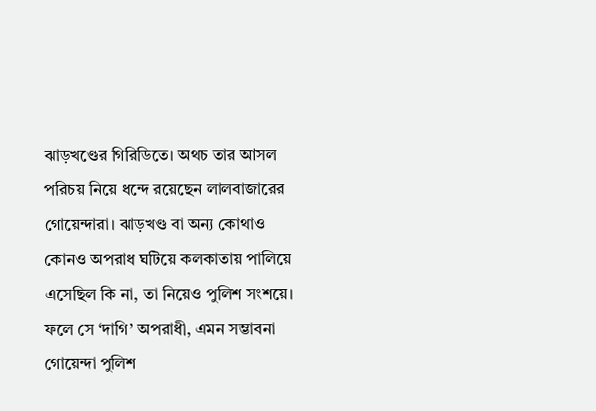ঝাড়খণ্ডের গিরিডিতে। অথচ তার আসল পরিচয় নিয়ে ধন্দে রয়েছেন লালবাজারের গোয়েন্দারা। ঝাড়খণ্ড বা অন্য কোথাও কোনও অপরাধ ঘটিয়ে কলকাতায় পালিয়ে এসেছিল কি না, তা নিয়েও পুলিশ সংশয়ে। ফলে সে ‘দাগি’ অপরাধী, এমন সম্ভাবনা গোয়েন্দা পুলিশ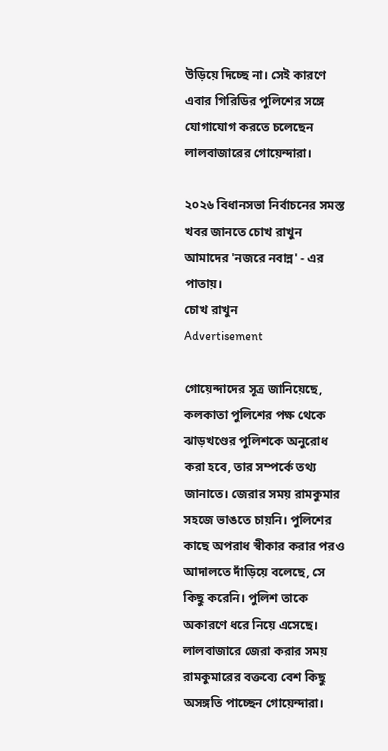উড়িয়ে দিচ্ছে না। সেই কারণে এবার গিরিডির পুলিশের সঙ্গে যোগাযোগ করতে চলেছেন লালবাজারের গোয়েন্দারা।

২০২৬ বিধানসভা নির্বাচনের সমস্ত খবর জানতে চোখ রাখুন আমাদের 'নজরে নবান্ন' - এর পাতায়।
চোখ রাখুন
Advertisement

গোয়েন্দাদের সূত্র জানিয়েছে, কলকাতা পুলিশের পক্ষ থেকে ঝাড়খণ্ডের পুলিশকে অনুরোধ করা হবে, তার সম্পর্কে তথ্য জানাতে। জেরার সময় রামকুমার সহজে ভাঙতে চায়নি। পুলিশের কাছে অপরাধ স্বীকার করার পরও আদালতে দাঁড়িয়ে বলেছে, সে কিছু করেনি। পুলিশ তাকে অকারণে ধরে নিয়ে এসেছে। লালবাজারে জেরা করার সময় রামকুমারের বক্তব্যে বেশ কিছু অসঙ্গতি পাচ্ছেন গোয়েন্দারা।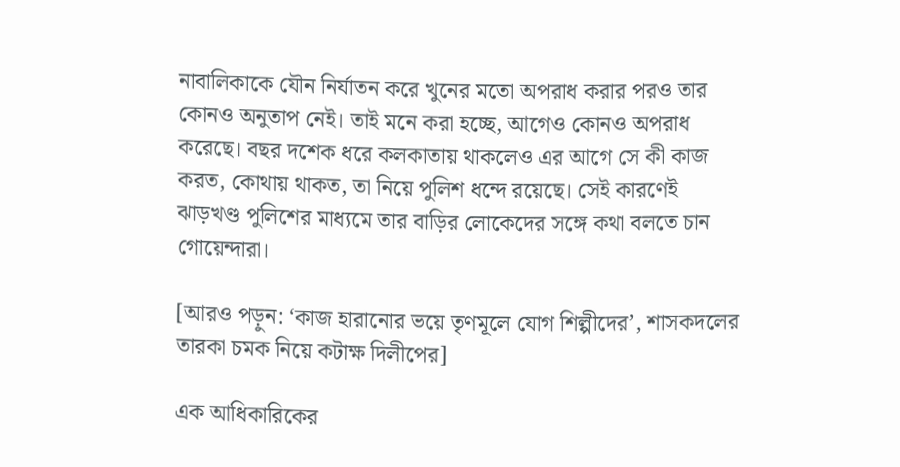নাবালিকাকে যৌন নির্যাতন করে খুনের মতো অপরাধ করার পরও তার কোনও অনুতাপ নেই। তাই মনে করা হচ্ছে, আগেও কোনও অপরাধ করেছে। বছর দশেক ধরে কলকাতায় থাকলেও এর আগে সে কী কাজ করত, কোথায় থাকত, তা নিয়ে পুলিশ ধন্দে রয়েছে। সেই কারণেই ঝাড়খণ্ড পুলিশের মাধ্যমে তার বাড়ির লোকেদের সঙ্গে কথা বলতে চান গোয়েন্দারা।

[আরও পড়ুন: ‘কাজ হারানোর ভয়ে তৃণমূলে যোগ শিল্পীদের’, শাসকদলের তারকা চমক নিয়ে কটাক্ষ দিলীপের]

এক আধিকারিকের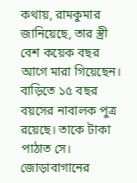কথায়, রামকুমার জানিয়েছে, তার স্ত্রী বেশ কয়েক বছর আগে মারা গিয়েছেন। বাড়িতে ১৫ বছর বয়সের নাবালক পুত্র রয়েছে। তাকে টাকা পাঠাত সে। জোড়াবাগানের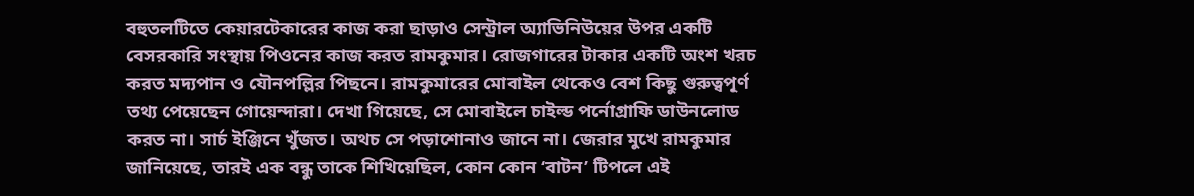বহুতলটিতে কেয়ারটেকারের কাজ করা ছাড়াও সেন্ট্রাল অ্যাভিনিউয়ের উপর একটি বেসরকারি সংস্থায় পিওনের কাজ করত রামকুমার। রোজগারের টাকার একটি অংশ খরচ করত মদ্যপান ও যৌনপল্লির পিছনে। রামকুমারের মোবাইল থেকেও বেশ কিছু গুরুত্বপূর্ণ তথ্য পেয়েছেন গোয়েন্দারা। দেখা গিয়েছে, সে মোবাইলে চাইল্ড পর্নোগ্রাফি ডাউনলোড করত না। সার্চ ইঞ্জিনে খুঁজত। অথচ সে পড়াশোনাও জানে না। জেরার মুখে রামকুমার জানিয়েছে, তারই এক বন্ধু তাকে শিখিয়েছিল, কোন কোন ‘বাটন’ টিপলে এই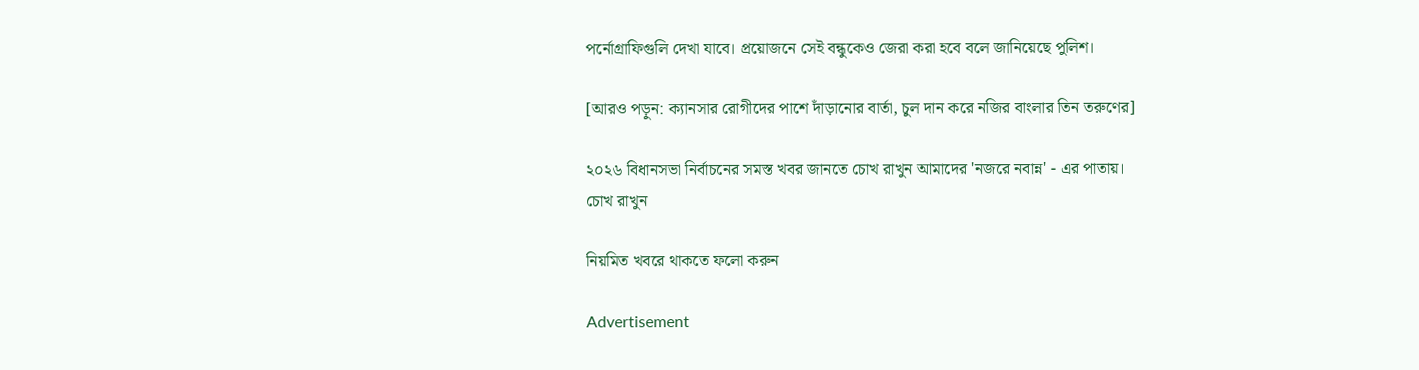পর্নোগ্রাফিগুলি দেখা যাবে। প্রয়োজনে সেই বন্ধুকেও জেরা করা হবে বলে জানিয়েছে পুলিশ।

[আরও পড়ুন: ক্যানসার রোগীদের পাশে দাঁড়ানোর বার্তা, চুল দান করে নজির বাংলার তিন তরুণের]

২০২৬ বিধানসভা নির্বাচনের সমস্ত খবর জানতে চোখ রাখুন আমাদের 'নজরে নবান্ন' - এর পাতায়।
চোখ রাখুন

নিয়মিত খবরে থাকতে ফলো করুন

Advertisement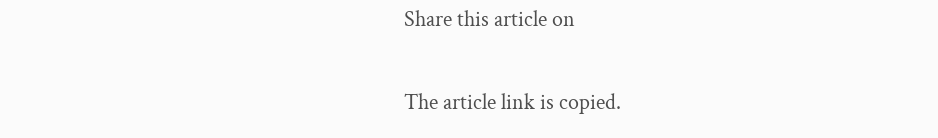Share this article on

The article link is copied.